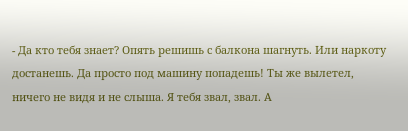- Да кто тебя знает? Опять решишь с балкона шагнуть. Или наркоту достанешь. Да просто под машину попадешь! Ты же вылетел, ничего не видя и не слыша. Я тебя звал, звал. А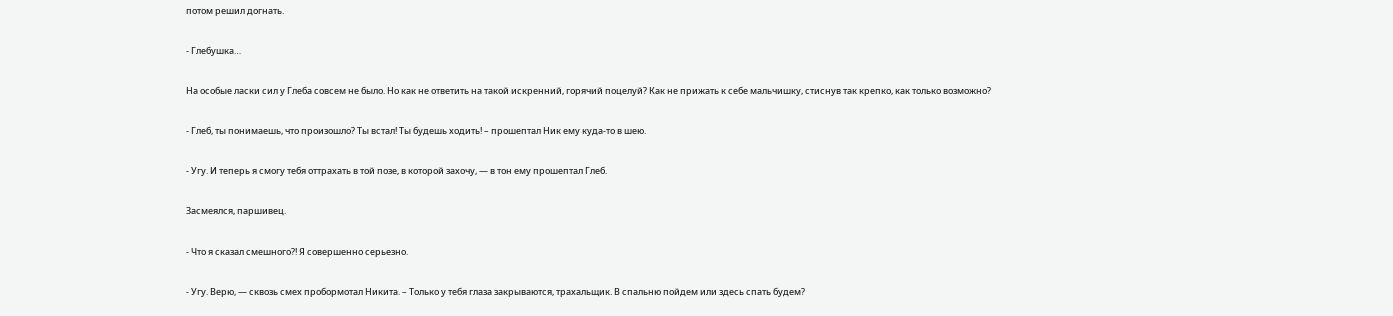потом решил догнать.

- Глебушка…

На особые ласки сил у Глеба совсем не было. Но как не ответить на такой искренний, горячий поцелуй? Как не прижать к себе мальчишку, стиснув так крепко, как только возможно?

- Глеб, ты понимаешь, что произошло? Ты встал! Ты будешь ходить! – прошептал Ник ему куда-то в шею.

- Угу. И теперь я смогу тебя оттрахать в той позе, в которой захочу, — в тон ему прошептал Глеб.

Засмеялся, паршивец.

- Что я сказал смешного?! Я совершенно серьезно.

- Угу. Верю, — сквозь смех пробормотал Никита. – Только у тебя глаза закрываются, трахальщик. В спальню пойдем или здесь спать будем?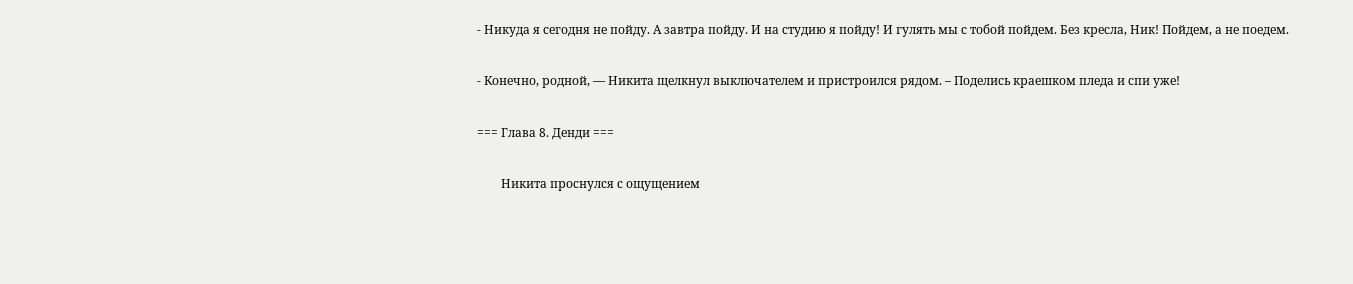- Никуда я сегодня не пойду. А завтра пойду. И на студию я пойду! И гулять мы с тобой пойдем. Без кресла, Ник! Пойдем, а не поедем.

- Конечно, родной, — Никита щелкнул выключателем и пристроился рядом. – Поделись краешком пледа и спи уже!

=== Глава 8. Денди ===

        Никита проснулся с ощущением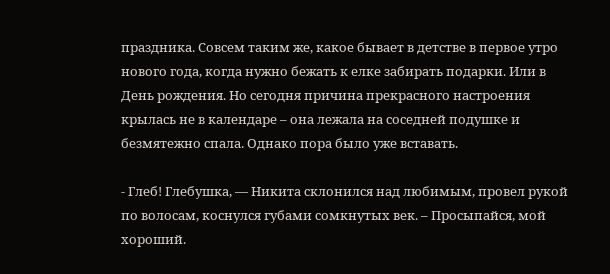праздника. Совсем таким же, какое бывает в детстве в первое утро нового года, когда нужно бежать к елке забирать подарки. Или в День рождения. Но сегодня причина прекрасного настроения крылась не в календаре – она лежала на соседней подушке и безмятежно спала. Однако пора было уже вставать.

- Глеб! Глебушка, — Никита склонился над любимым, провел рукой по волосам, коснулся губами сомкнутых век. – Просыпайся, мой хороший.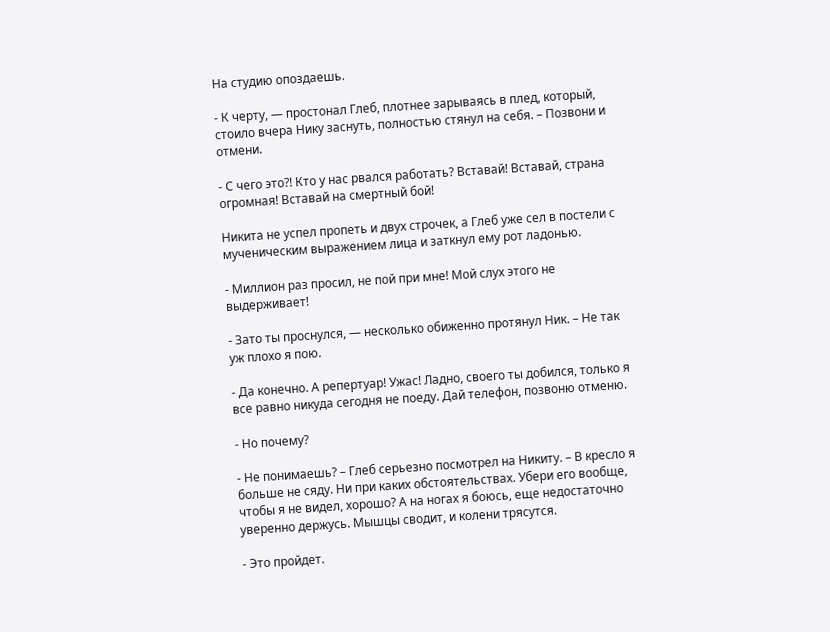На студию опоздаешь.

- К черту, — простонал Глеб, плотнее зарываясь в плед, который, стоило вчера Нику заснуть, полностью стянул на себя. – Позвони и отмени.

- С чего это?! Кто у нас рвался работать? Вставай! Вставай, страна огромная! Вставай на смертный бой!

Никита не успел пропеть и двух строчек, а Глеб уже сел в постели с мученическим выражением лица и заткнул ему рот ладонью.

- Миллион раз просил, не пой при мне! Мой слух этого не выдерживает!

- Зато ты проснулся, — несколько обиженно протянул Ник. – Не так уж плохо я пою.

- Да конечно. А репертуар! Ужас! Ладно, своего ты добился, только я все равно никуда сегодня не поеду. Дай телефон, позвоню отменю.

- Но почему?

- Не понимаешь? – Глеб серьезно посмотрел на Никиту. – В кресло я больше не сяду. Ни при каких обстоятельствах. Убери его вообще, чтобы я не видел, хорошо? А на ногах я боюсь, еще недостаточно уверенно держусь. Мышцы сводит, и колени трясутся.

- Это пройдет.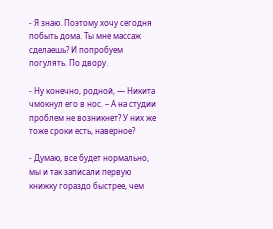- Я знаю. Поэтому хочу сегодня побыть дома. Ты мне массаж сделаешь? И попробуем погулять. По двору.

- Ну конечно, родной, — Никита чмокнул его в нос. – А на студии проблем не возникнет? У них же тоже сроки есть, наверное?

- Думаю, все будет нормально, мы и так записали первую книжку гораздо быстрее, чем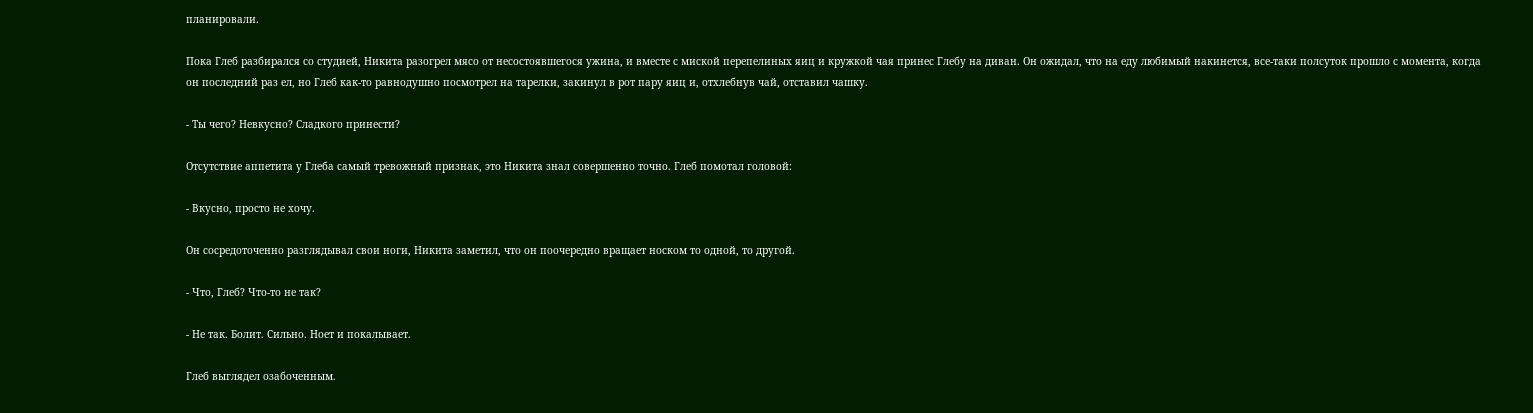планировали.

Пока Глеб разбирался со студией, Никита разогрел мясо от несостоявшегося ужина, и вместе с миской перепелиных яиц и кружкой чая принес Глебу на диван. Он ожидал, что на еду любимый накинется, все-таки полсуток прошло с момента, когда он последний раз ел, но Глеб как-то равнодушно посмотрел на тарелки, закинул в рот пару яиц и, отхлебнув чай, отставил чашку.

- Ты чего? Невкусно? Сладкого принести?

Отсутствие аппетита у Глеба самый тревожный признак, это Никита знал совершенно точно. Глеб помотал головой:

- Вкусно, просто не хочу.

Он сосредоточенно разглядывал свои ноги, Никита заметил, что он поочередно вращает носком то одной, то другой.

- Что, Глеб? Что-то не так?

- Не так. Болит. Сильно. Ноет и покалывает.

Глеб выглядел озабоченным.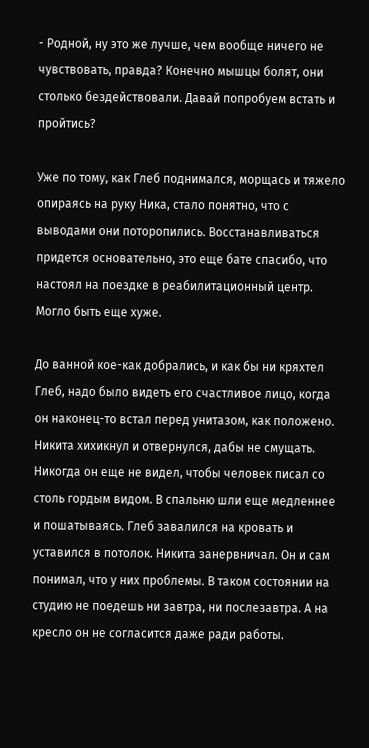- Родной, ну это же лучше, чем вообще ничего не чувствовать, правда? Конечно мышцы болят, они столько бездействовали. Давай попробуем встать и пройтись?

Уже по тому, как Глеб поднимался, морщась и тяжело опираясь на руку Ника, стало понятно, что с выводами они поторопились. Восстанавливаться придется основательно, это еще бате спасибо, что настоял на поездке в реабилитационный центр. Могло быть еще хуже.

До ванной кое-как добрались, и как бы ни кряхтел Глеб, надо было видеть его счастливое лицо, когда он наконец-то встал перед унитазом, как положено. Никита хихикнул и отвернулся, дабы не смущать. Никогда он еще не видел, чтобы человек писал со столь гордым видом. В спальню шли еще медленнее и пошатываясь. Глеб завалился на кровать и уставился в потолок. Никита занервничал. Он и сам понимал, что у них проблемы. В таком состоянии на студию не поедешь ни завтра, ни послезавтра. А на кресло он не согласится даже ради работы.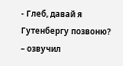- Глеб, давай я Гутенбергу позвоню? – озвучил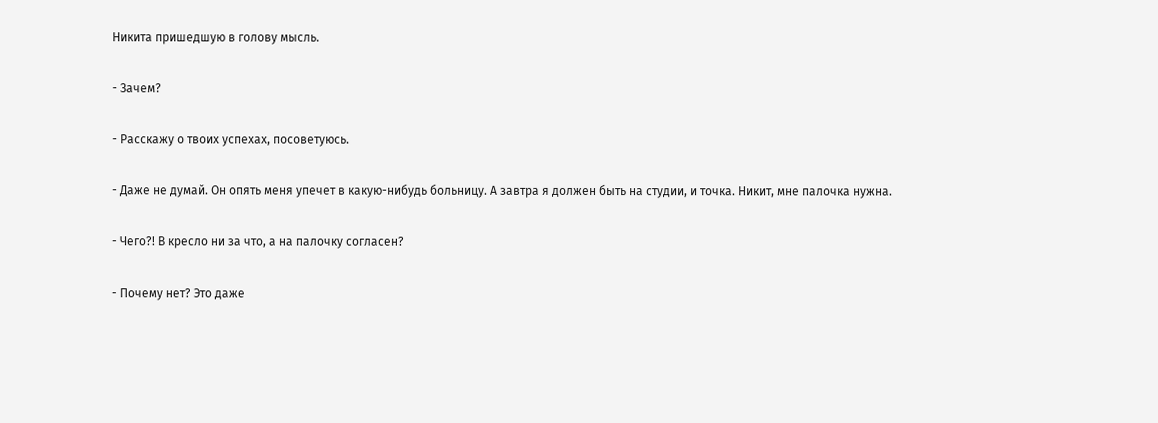Никита пришедшую в голову мысль.

- Зачем?

- Расскажу о твоих успехах, посоветуюсь.

- Даже не думай. Он опять меня упечет в какую-нибудь больницу. А завтра я должен быть на студии, и точка. Никит, мне палочка нужна.

- Чего?! В кресло ни за что, а на палочку согласен?

- Почему нет? Это даже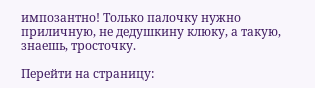импозантно! Только палочку нужно приличную, не дедушкину клюку, а такую, знаешь, тросточку.

Перейти на страницу: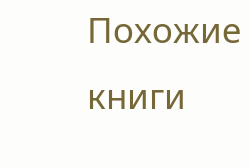Похожие книги